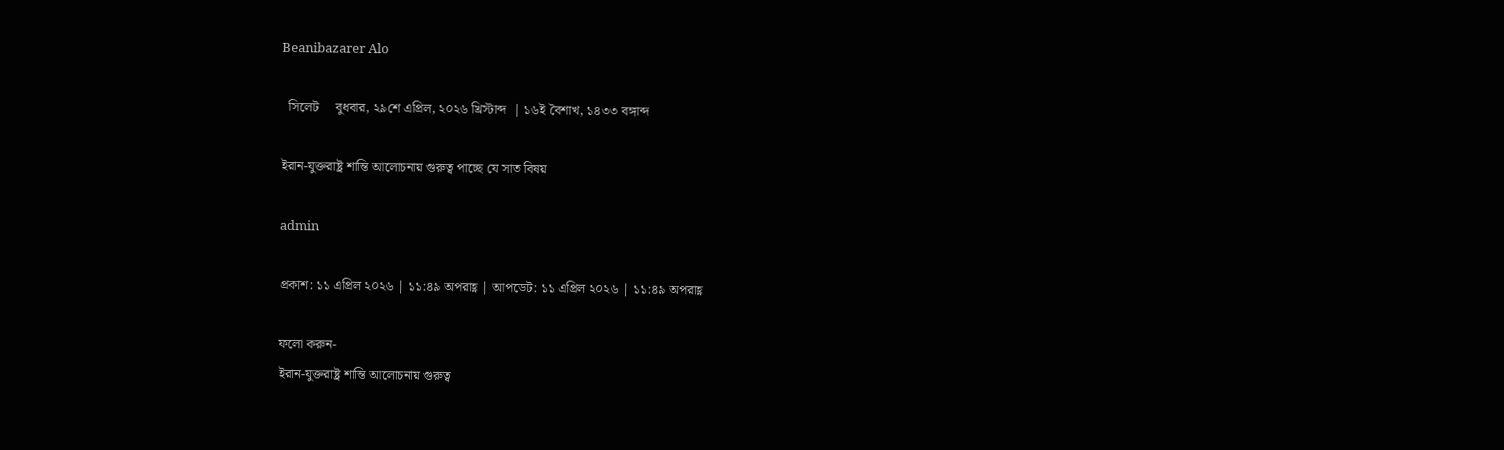Beanibazarer Alo

  সিলেট     বুধবার, ২৯শে এপ্রিল, ২০২৬ খ্রিস্টাব্দ  | ১৬ই বৈশাখ, ১৪৩৩ বঙ্গাব্দ

ইরান-যুক্তরাষ্ট্র শান্তি আলোচনায় গুরুত্ব পাচ্ছে যে সাত বিষয়

admin

প্রকাশ: ১১ এপ্রিল ২০২৬ | ১১:৪৯ অপরাহ্ণ | আপডেট: ১১ এপ্রিল ২০২৬ | ১১:৪৯ অপরাহ্ণ

ফলো করুন-
ইরান-যুক্তরাষ্ট্র শান্তি আলোচনায় গুরুত্ব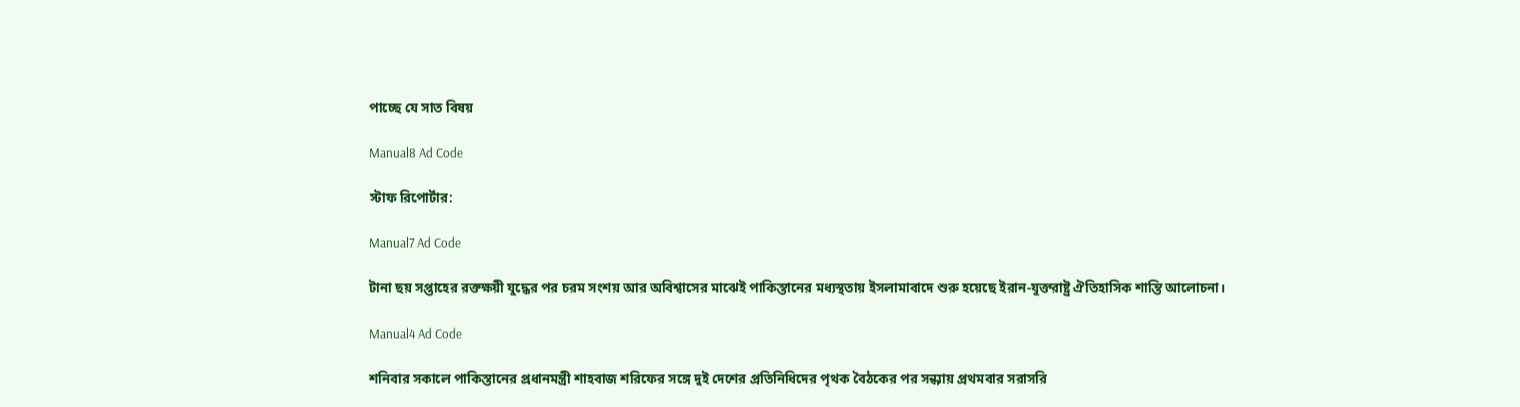পাচ্ছে যে সাত বিষয়

Manual8 Ad Code

স্টাফ রিপোর্টার:

Manual7 Ad Code

টানা ছয় সপ্তাহের রক্তক্ষয়ী যুদ্ধের পর চরম সংশয় আর অবিশ্বাসের মাঝেই পাকিস্তানের মধ্যস্থতায় ইসলামাবাদে শুরু হয়েছে ইরান-যুক্তরাষ্ট্র ঐতিহাসিক শান্তি আলোচনা।

Manual4 Ad Code

শনিবার সকালে পাকিস্তানের প্রধানমন্ত্রী শাহবাজ শরিফের সঙ্গে দুই দেশের প্রতিনিধিদের পৃথক বৈঠকের পর সন্ধ্যায় প্রথমবার সরাসরি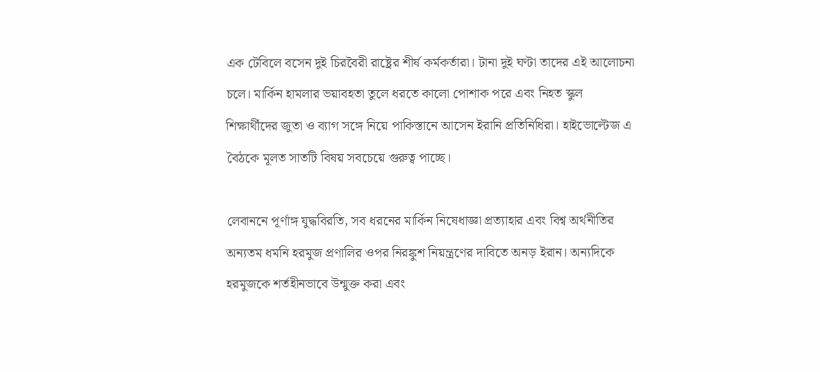এক টেবিলে বসেন দুই চিরবৈরী রাষ্ট্রের শীর্ষ কর্মকর্তারা। টানা দুই ঘণ্টা তাদের এই আলোচনা চলে। মার্কিন হামলার ভয়াবহতা তুলে ধরতে কালো পোশাক পরে এবং নিহত স্কুল শিক্ষার্থীদের জুতা ও ব্যাগ সঙ্গে নিয়ে পাকিস্তানে আসেন ইরানি প্রতিনিধিরা। হাইভোল্টেজ এ বৈঠকে মূলত সাতটি বিষয় সবচেয়ে গুরুত্ব পাচ্ছে।

লেবাননে পূর্ণাঙ্গ যুদ্ধবিরতি, সব ধরনের মার্কিন নিষেধাজ্ঞা প্রত্যাহার এবং বিশ্ব অর্থনীতির অন্যতম ধমনি হরমুজ প্রণালির ওপর নিরঙ্কুশ নিয়ন্ত্রণের দাবিতে অনড় ইরান। অন্যদিকে হরমুজকে শর্তহীনভাবে উন্মুক্ত করা এবং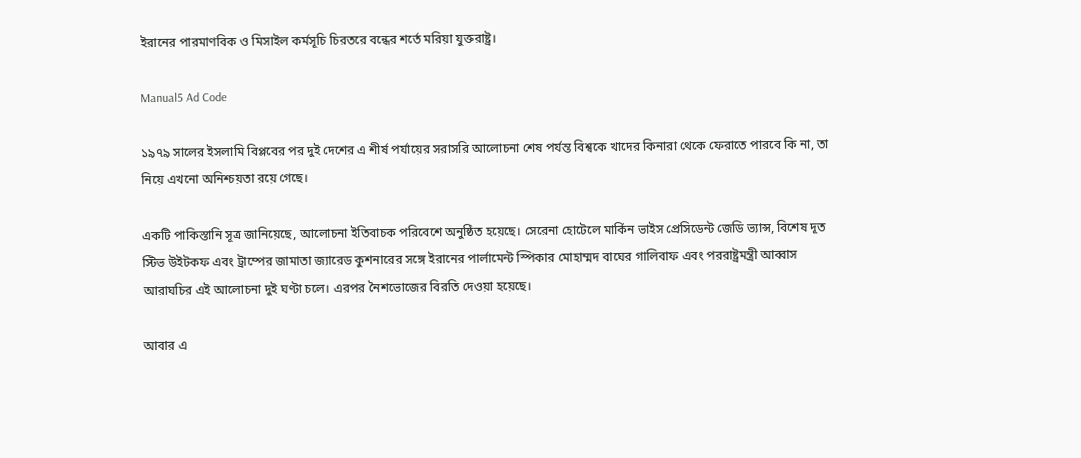ইরানের পারমাণবিক ও মিসাইল কর্মসূচি চিরতরে বন্ধের শর্তে মরিয়া যুক্তরাষ্ট্র।

Manual5 Ad Code

১৯৭৯ সালের ইসলামি বিপ্লবের পর দুই দেশের এ শীর্ষ পর্যায়ের সরাসরি আলোচনা শেষ পর্যন্ত বিশ্বকে খাদের কিনারা থেকে ফেরাতে পারবে কি না, তা নিয়ে এখনো অনিশ্চয়তা রয়ে গেছে।

একটি পাকিস্তানি সূত্র জানিয়েছে, আলোচনা ইতিবাচক পরিবেশে অনুষ্ঠিত হয়েছে। সেরেনা হোটেলে মার্কিন ভাইস প্রেসিডেন্ট জেডি ভ্যান্স, বিশেষ দূত স্টিভ উইটকফ এবং ট্রাম্পের জামাতা জ্যারেড কুশনারের সঙ্গে ইরানের পার্লামেন্ট স্পিকার মোহাম্মদ বাঘের গালিবাফ এবং পররাষ্ট্রমন্ত্রী আব্বাস আরাঘচির এই আলোচনা দুই ঘণ্টা চলে। এরপর নৈশভোজের বিরতি দেওয়া হয়েছে।

আবার এ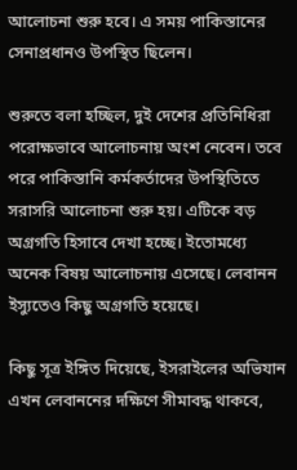আলোচনা শুরু হবে। এ সময় পাকিস্তানের সেনাপ্রধানও উপস্থিত ছিলেন।

শুরুতে বলা হচ্ছিল, দুই দেশের প্রতিনিধিরা পরোক্ষভাবে আলোচনায় অংশ নেবেন। তবে পরে পাকিস্তানি কর্মকর্তাদের উপস্থিতিতে সরাসরি আলোচনা শুরু হয়। এটিকে বড় অগ্রগতি হিসাবে দেখা হচ্ছে। ইতোমধ্যে অনেক বিষয় আলোচনায় এসেছে। লেবানন ইস্যুতেও কিছু অগ্রগতি হয়েছে।

কিছু সূত্র ইঙ্গিত দিয়েছে, ইসরাইলের অভিযান এখন লেবাননের দক্ষিণে সীমাবদ্ধ থাকবে,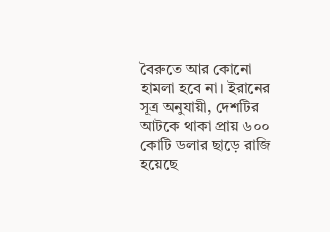বৈরুতে আর কোনো হামলা হবে না। ইরানের সূত্র অনুযায়ী, দেশটির আটকে থাকা প্রায় ৬০০ কোটি ডলার ছাড়ে রাজি হয়েছে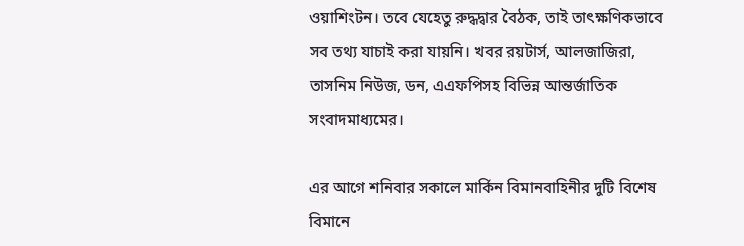ওয়াশিংটন। তবে যেহেতু রুদ্ধদ্বার বৈঠক, তাই তাৎক্ষণিকভাবে সব তথ্য যাচাই করা যায়নি। খবর রয়টার্স, আলজাজিরা, তাসনিম নিউজ, ডন, এএফপিসহ বিভিন্ন আন্তর্জাতিক সংবাদমাধ্যমের।

এর আগে শনিবার সকালে মার্কিন বিমানবাহিনীর দুটি বিশেষ বিমানে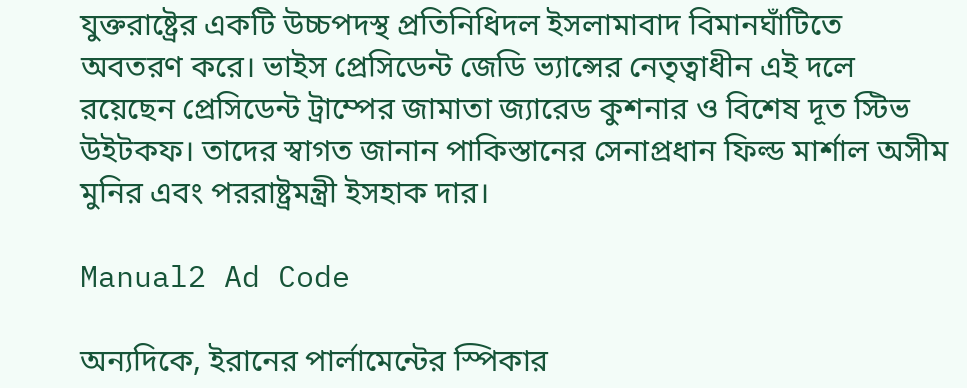যুক্তরাষ্ট্রের একটি উচ্চপদস্থ প্রতিনিধিদল ইসলামাবাদ বিমানঘাঁটিতে অবতরণ করে। ভাইস প্রেসিডেন্ট জেডি ভ্যান্সের নেতৃত্বাধীন এই দলে রয়েছেন প্রেসিডেন্ট ট্রাম্পের জামাতা জ্যারেড কুশনার ও বিশেষ দূত স্টিভ উইটকফ। তাদের স্বাগত জানান পাকিস্তানের সেনাপ্রধান ফিল্ড মার্শাল অসীম মুনির এবং পররাষ্ট্রমন্ত্রী ইসহাক দার।

Manual2 Ad Code

অন্যদিকে, ইরানের পার্লামেন্টের স্পিকার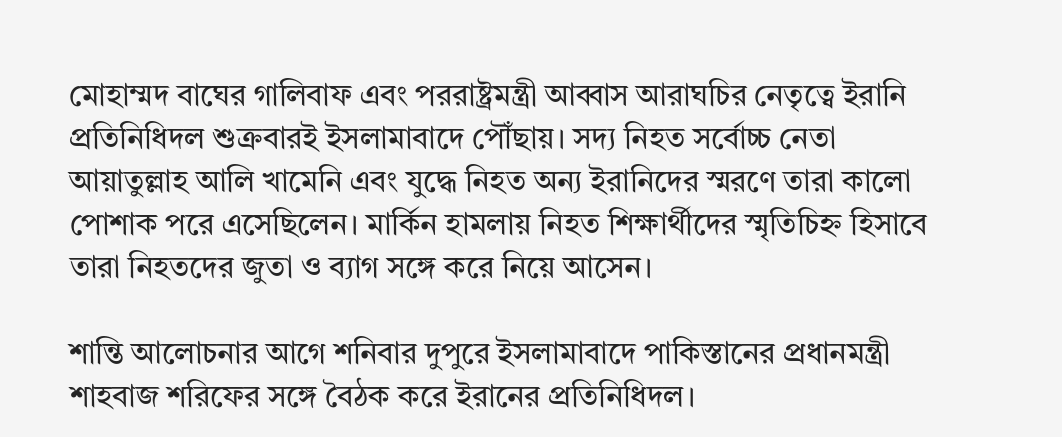মোহাম্মদ বাঘের গালিবাফ এবং পররাষ্ট্রমন্ত্রী আব্বাস আরাঘচির নেতৃত্বে ইরানি প্রতিনিধিদল শুক্রবারই ইসলামাবাদে পৌঁছায়। সদ্য নিহত সর্বোচ্চ নেতা আয়াতুল্লাহ আলি খামেনি এবং যুদ্ধে নিহত অন্য ইরানিদের স্মরণে তারা কালো পোশাক পরে এসেছিলেন। মার্কিন হামলায় নিহত শিক্ষার্থীদের স্মৃতিচিহ্ন হিসাবে তারা নিহতদের জুতা ও ব্যাগ সঙ্গে করে নিয়ে আসেন।

শান্তি আলোচনার আগে শনিবার দুপুরে ইসলামাবাদে পাকিস্তানের প্রধানমন্ত্রী শাহবাজ শরিফের সঙ্গে বৈঠক করে ইরানের প্রতিনিধিদল।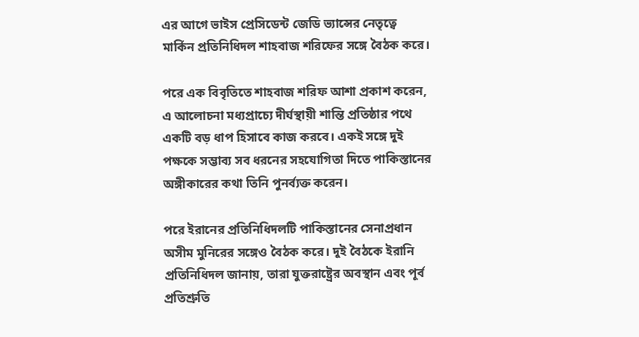এর আগে ভাইস প্রেসিডেন্ট জেডি ভ্যান্সের নেতৃত্বে মার্কিন প্রতিনিধিদল শাহবাজ শরিফের সঙ্গে বৈঠক করে।

পরে এক বিবৃতিতে শাহবাজ শরিফ আশা প্রকাশ করেন, এ আলোচনা মধ্যপ্রাচ্যে দীর্ঘস্থায়ী শান্তি প্রতিষ্ঠার পথে একটি বড় ধাপ হিসাবে কাজ করবে। একই সঙ্গে দুই পক্ষকে সম্ভাব্য সব ধরনের সহযোগিতা দিতে পাকিস্তানের অঙ্গীকারের কথা তিনি পুনর্ব্যক্ত করেন।

পরে ইরানের প্রতিনিধিদলটি পাকিস্তানের সেনাপ্রধান অসীম মুনিরের সঙ্গেও বৈঠক করে। দুই বৈঠকে ইরানি প্রতিনিধিদল জানায়, তারা যুক্তরাষ্ট্রের অবস্থান এবং পূর্ব প্রতিশ্রুতি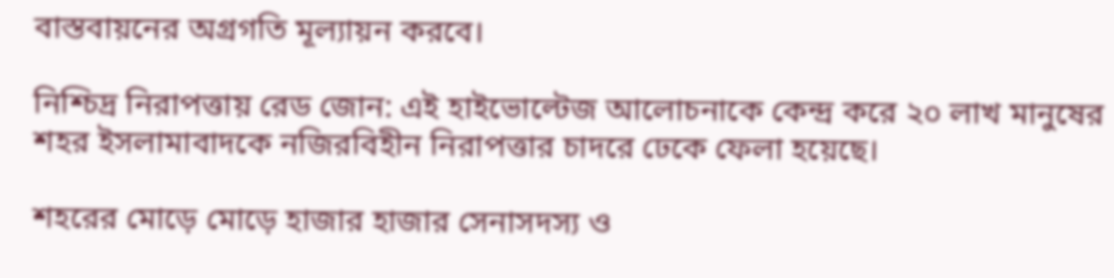বাস্তবায়নের অগ্রগতি মূল্যায়ন করবে।

নিশ্চিদ্র নিরাপত্তায় রেড জোন: এই হাইভোল্টেজ আলোচনাকে কেন্দ্র করে ২০ লাখ মানুষের শহর ইসলামাবাদকে নজিরবিহীন নিরাপত্তার চাদরে ঢেকে ফেলা হয়েছে।

শহরের মোড়ে মোড়ে হাজার হাজার সেনাসদস্য ও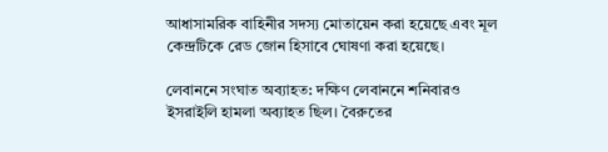আধাসামরিক বাহিনীর সদস্য মোতায়েন করা হয়েছে এবং মূল কেন্দ্রটিকে রেড জোন হিসাবে ঘোষণা করা হয়েছে।

লেবাননে সংঘাত অব্যাহত: দক্ষিণ লেবাননে শনিবারও ইসরাইলি হামলা অব্যাহত ছিল। বৈরুতের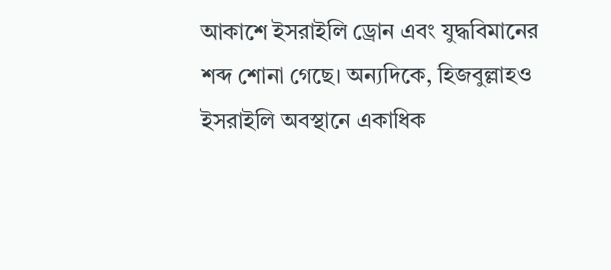আকাশে ইসরাইলি ড্রোন এবং যুদ্ধবিমানের শব্দ শোনা গেছে। অন্যদিকে, হিজবুল্লাহও ইসরাইলি অবস্থানে একাধিক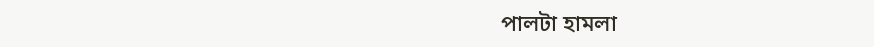পালটা হামলা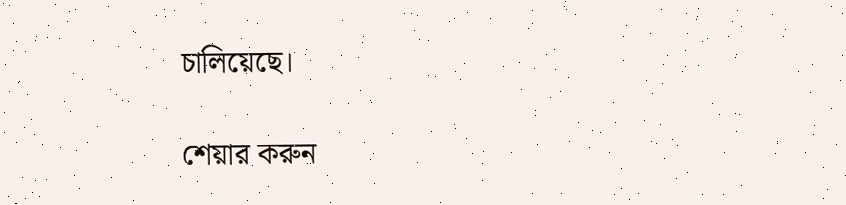চালিয়েছে।

শেয়ার করুন